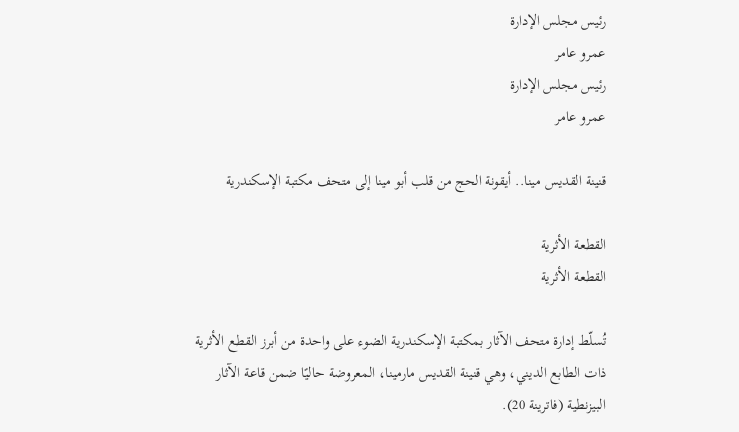رئيس مجلس الإدارة
عمرو عامر
رئيس مجلس الإدارة
عمرو عامر

قنينة القديس مينا.. أيقونة الحج من قلب أبو مينا إلى متحف مكتبة الإسكندرية

القطعة الأثرية
القطعة الأثرية

تُسلّط إدارة متحف الآثار بمكتبة الإسكندرية الضوء على واحدة من أبرز القطع الأثرية ذات الطابع الديني، وهي قنينة القديس مارمينا، المعروضة حاليًا ضمن قاعة الآثار البيزنطية (فاترينة 20).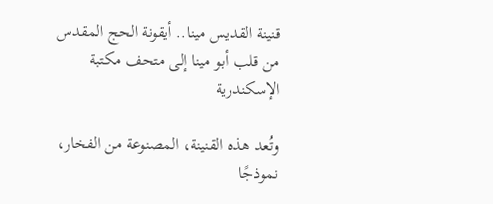قنينة القديس مينا.. أيقونة الحج المقدس من قلب أبو مينا إلى متحف مكتبة الإسكندرية

وتُعد هذه القنينة، المصنوعة من الفخار، نموذجًا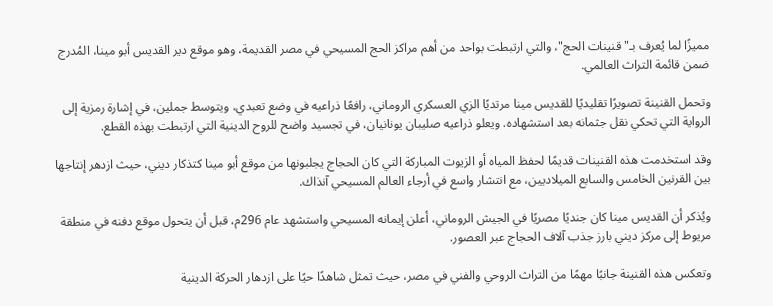مميزًا لما يُعرف بـ"قنينات الحج"، والتي ارتبطت بواحد من أهم مراكز الحج المسيحي في مصر القديمة، وهو موقع دير القديس أبو مينا، المُدرج ضمن قائمة التراث العالمي.

وتحمل القنينة تصويرًا تقليديًا للقديس مينا مرتديًا الزي العسكري الروماني، رافعًا ذراعيه في وضع تعبدي، ويتوسط جملين، في إشارة رمزية إلى الرواية التي تحكي نقل جثمانه بعد استشهاده. ويعلو ذراعيه صليبان يونانيان، في تجسيد واضح للروح الدينية التي ارتبطت بهذه القطع.

وقد استخدمت هذه القنينات قديمًا لحفظ المياه أو الزيوت المباركة التي كان الحجاج يجلبونها من موقع أبو مينا كتذكار ديني، حيث ازدهر إنتاجها بين القرنين الخامس والسابع الميلاديين، مع انتشار واسع في أرجاء العالم المسيحي آنذاك.

ويُذكر أن القديس مينا كان جنديًا مصريًا في الجيش الروماني، أعلن إيمانه المسيحي واستشهد عام 296م، قبل أن يتحول موقع دفنه في منطقة مريوط إلى مركز ديني بارز جذب آلاف الحجاج عبر العصور.

وتعكس هذه القنينة جانبًا مهمًا من التراث الروحي والفني في مصر، حيث تمثل شاهدًا حيًا على ازدهار الحركة الدينية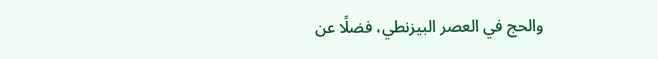والحج في العصر البيزنطي، فضلًا عن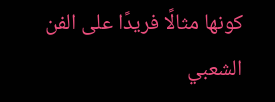كونها مثالًا فريدًا على الفن الشعبي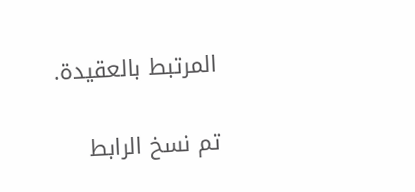المرتبط بالعقيدة.

تم نسخ الرابط